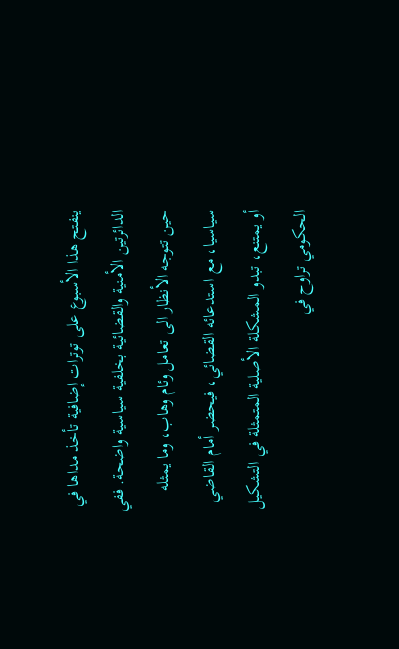ينفتح هذا الأسبوع على توترات إضافية تأخذ مداها في الدائرتين الأمنية والقضائية بخلفية سياسية واضحة. ففي حين تتوجه الأنظار الى تعامل وئام وهاب، وما يمثله سياسيا، مع استدعائه القضائي، فيحضر أمام القاضي أو يمتنع، تبدو المشكلة الأصلية المتمثلة في التشكيل الحكومي تراوح في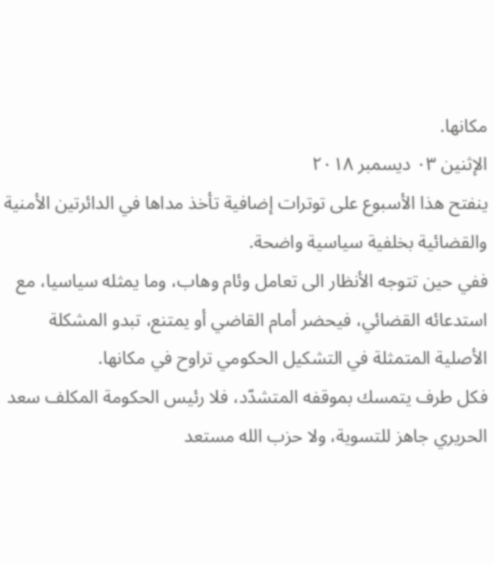مكانها.
الإثنين ٠٣ ديسمبر ٢٠١٨
ينفتح هذا الأسبوع على توترات إضافية تأخذ مداها في الدائرتين الأمنية والقضائية بخلفية سياسية واضحة.
ففي حين تتوجه الأنظار الى تعامل وئام وهاب، وما يمثله سياسيا، مع استدعائه القضائي، فيحضر أمام القاضي أو يمتنع، تبدو المشكلة الأصلية المتمثلة في التشكيل الحكومي تراوح في مكانها.
فكل طرف يتمسك بموقفه المتشدّد، فلا رئيس الحكومة المكلف سعد الحريري جاهز للتسوية، ولا حزب الله مستعد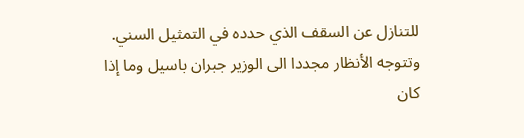للتنازل عن السقف الذي حدده في التمثيل السني.
وتتوجه الأنظار مجددا الى الوزير جبران باسيل وما إذا كان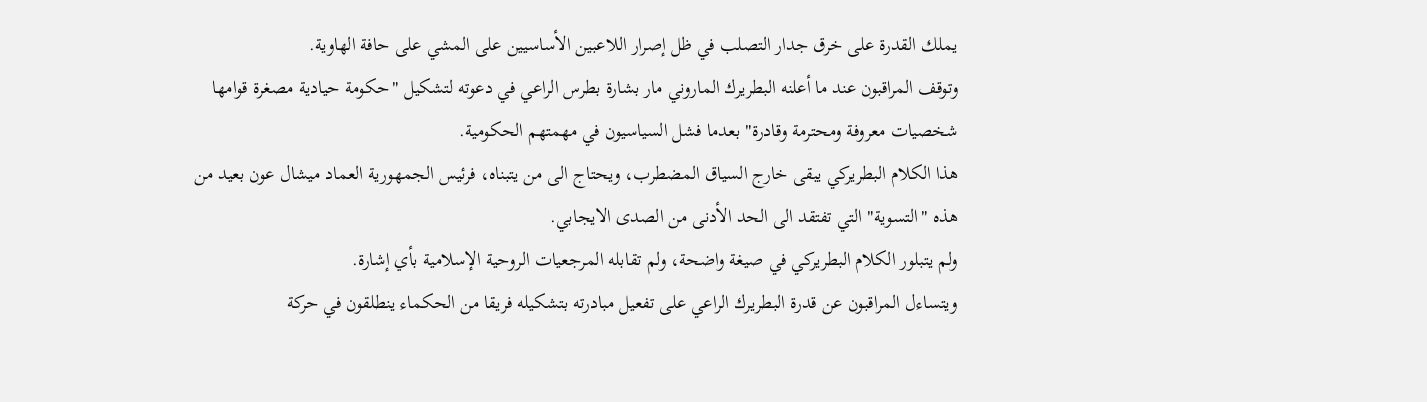يملك القدرة على خرق جدار التصلب في ظل إصرار اللاعبين الأساسيين على المشي على حافة الهاوية.
وتوقف المراقبون عند ما أعلنه البطريرك الماروني مار بشارة بطرس الراعي في دعوته لتشكيل "حكومة حيادية مصغرة قوامها شخصيات معروفة ومحترمة وقادرة" بعدما فشل السياسيون في مهمتهم الحكومية.
هذا الكلام البطريركي يبقى خارج السياق المضطرب، ويحتاج الى من يتبناه، فرئيس الجمهورية العماد ميشال عون بعيد من هذه "التسوية" التي تفتقد الى الحد الأدنى من الصدى الايجابي.
ولم يتبلور الكلام البطريركي في صيغة واضحة، ولم تقابله المرجعيات الروحية الإسلامية بأي إشارة.
ويتساءل المراقبون عن قدرة البطريرك الراعي على تفعيل مبادرته بتشكيله فريقا من الحكماء ينطلقون في حركة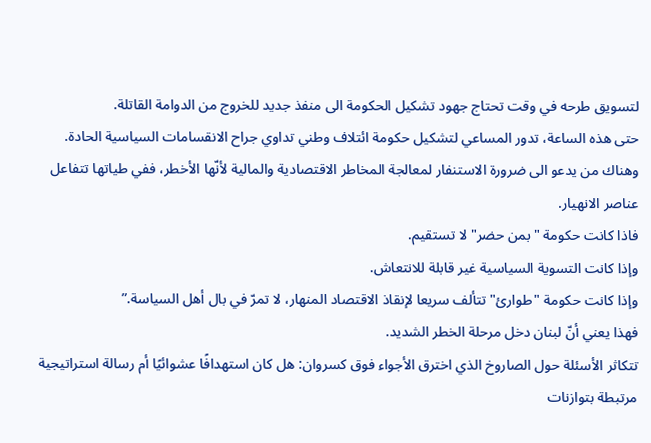لتسويق طرحه في وقت تحتاج جهود تشكيل الحكومة الى منفذ جديد للخروج من الدوامة القاتلة.
حتى هذه الساعة، تدور المساعي لتشكيل حكومة ائتلاف وطني تداوي جراح الانقسامات السياسية الحادة.
وهناك من يدعو الى ضرورة الاستنفار لمعالجة المخاطر الاقتصادية والمالية لأنّها الأخطر، ففي طياتها تتفاعل عناصر الانهيار.
فاذا كانت حكومة "بمن حضر" لا تستقيم.
وإذا كانت التسوية السياسية غير قابلة للانتعاش.
وإذا كانت حكومة "طوارئ" تتألف سريعا لإنقاذ الاقتصاد المنهار، لا تمرّ في بال أهل السياسة.”
فهذا يعني أنّ لبنان دخل مرحلة الخطر الشديد.
تتكاثر الأسئلة حول الصاروخ الذي اخترق الأجواء فوق كسروان: هل كان استهدافًا عشوائيًا أم رسالة استراتيجية مرتبطة بتوازنات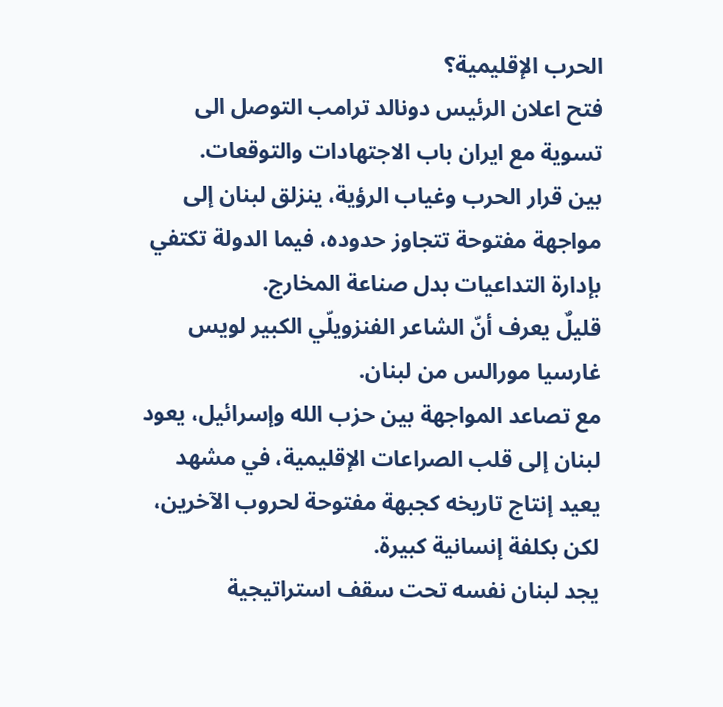الحرب الإقليمية؟
فتح اعلان الرئيس دونالد ترامب التوصل الى تسوية مع ايران باب الاجتهادات والتوقعات.
بين قرار الحرب وغياب الرؤية، ينزلق لبنان إلى مواجهة مفتوحة تتجاوز حدوده، فيما الدولة تكتفي بإدارة التداعيات بدل صناعة المخارج.
قليلٌ يعرف أنّ الشاعر الفنزويلّي الكبير لويس غارسيا مورالس من لبنان.
مع تصاعد المواجهة بين حزب الله وإسرائيل، يعود لبنان إلى قلب الصراعات الإقليمية، في مشهد يعيد إنتاج تاريخه كجبهة مفتوحة لحروب الآخرين، لكن بكلفة إنسانية كبيرة.
يجد لبنان نفسه تحت سقف استراتيجية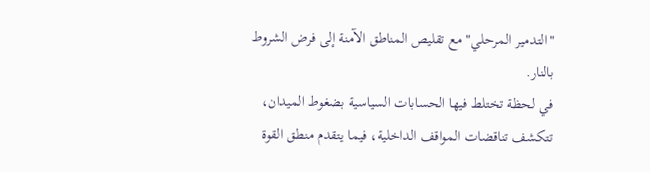"التدمير المرحلي" مع تقليص المناطق الآمنة إلى فرض الشروط بالنار.
في لحظة تختلط فيها الحسابات السياسية بضغوط الميدان، تتكشف تناقضات المواقف الداخلية، فيما يتقدم منطق القوة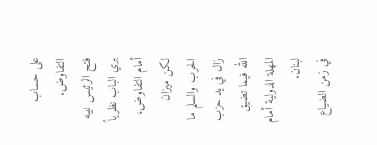على حساب التفاوض.
فتح الرئيس نبيه بري الباب نظرياً أمام التفاوض، لكن ميزان الحرب والسلم ما زال في يد حزب الله فيما تضيق المهلة الدولية أمام لبنان.
في زمن الضياع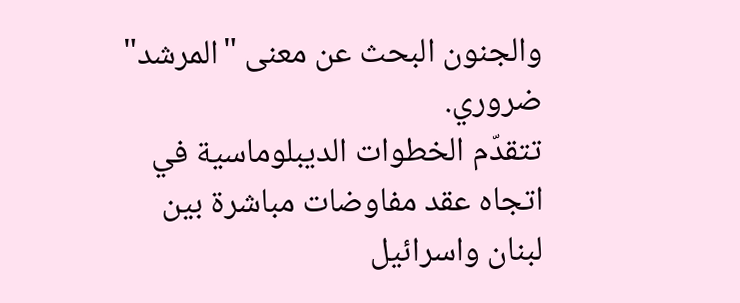والجنون البحث عن معنى "المرشد" ضروري.
تتقدّم الخطوات الديبلوماسية في اتجاه عقد مفاوضات مباشرة بين لبنان واسرائيل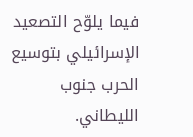فيما يلوّح التصعيد الإسرائيلي بتوسيع الحرب جنوب الليطاني.